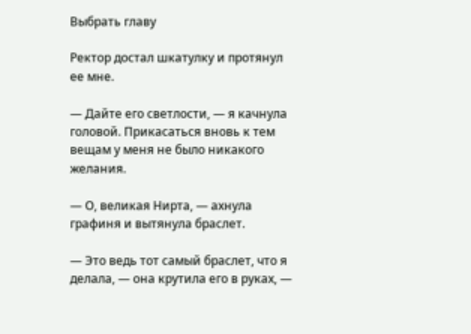Выбрать главу

Ректор достал шкатулку и протянул ее мне.

— Дайте его светлости, — я качнула головой. Прикасаться вновь к тем вещам у меня не было никакого желания.

— О, великая Нирта, — ахнула графиня и вытянула браслет.

— Это ведь тот самый браслет, что я делала, — она крутила его в руках, —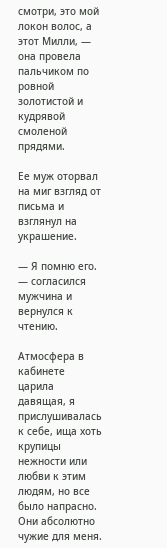смотри, это мой локон волос, а этот Милли, — она провела пальчиком по ровной золотистой и кудрявой смоленой прядями.

Ее муж оторвал на миг взгляд от письма и взглянул на украшение.

— Я помню его. — согласился мужчина и вернулся к чтению.

Атмосфера в кабинете царила давящая, я прислушивалась к себе, ища хоть крупицы нежности или любви к этим людям, но все было напрасно. Они абсолютно чужие для меня.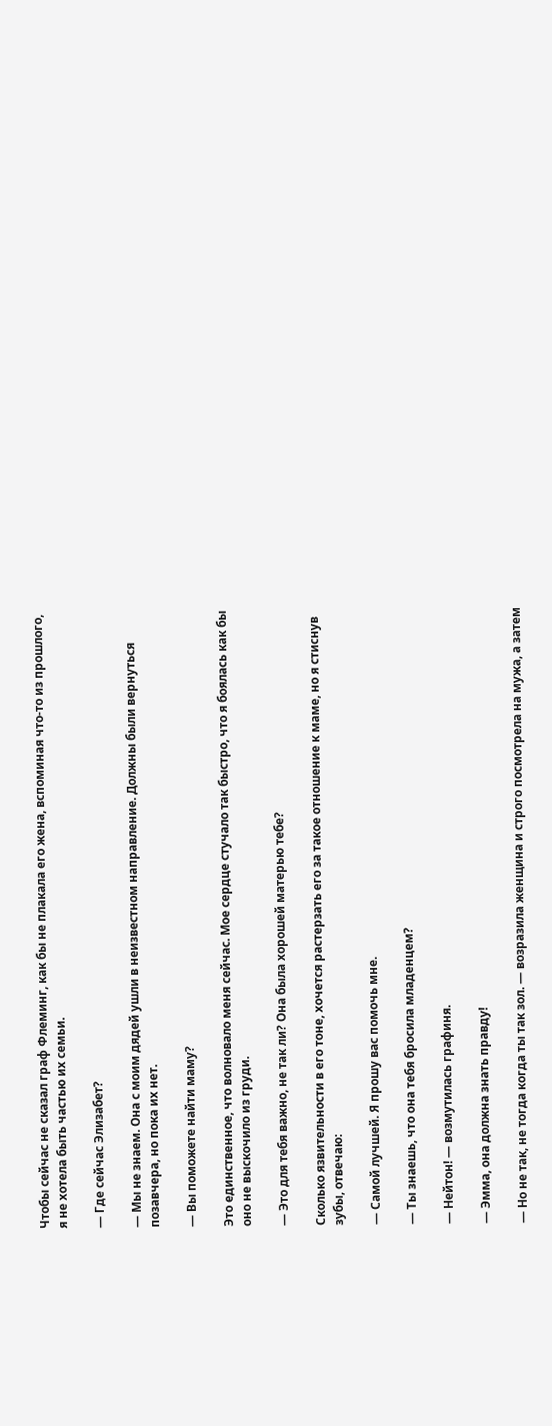Чтобы сейчас не сказал граф Флеминг, как бы не плакала его жена, вспоминая что-то из прошлого, я не хотела быть частью их семьи.

— Где сейчас Элизабет?

— Мы не знаем. Она с моим дядей ушли в неизвестном направление. Должны были вернуться позавчера, но пока их нет.

— Вы поможете найти маму?

Это единственное, что волновало меня сейчас. Мое сердце стучало так быстро, что я боялась как бы оно не выскочило из груди.

— Это для тебя важно, не так ли? Она была хорошей матерью тебе?

Сколько язвительности в его тоне, хочется растерзать его за такое отношение к маме, но я стиснув зубы, отвечаю:

— Самой лучшей. Я прошу вас помочь мне.

— Ты знаешь, что она тебя бросила младенцем?

— Нейтон! — возмутилась графиня.

— Эмма, она должна знать правду!

— Но не так, не тогда когда ты так зол. — возразила женщина и строго посмотрела на мужа, а затем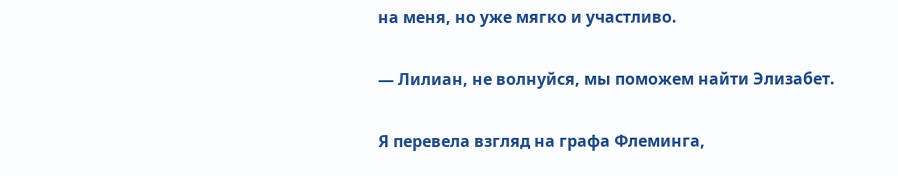на меня, но уже мягко и участливо.

— Лилиан, не волнуйся, мы поможем найти Элизабет.

Я перевела взгляд на графа Флеминга,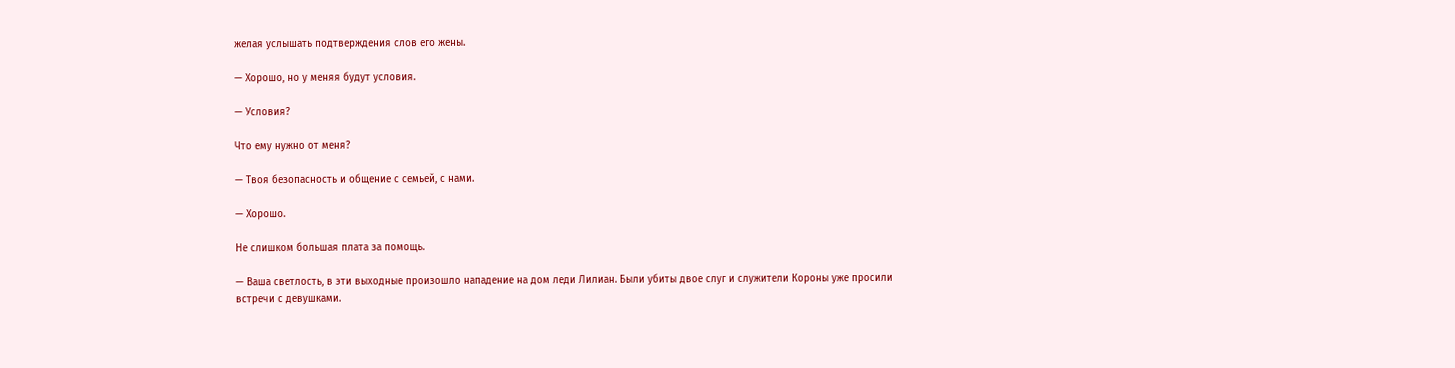желая услышать подтверждения слов его жены.

— Хорошо, но у меняя будут условия.

— Условия?

Что ему нужно от меня?

— Твоя безопасность и общение с семьей, с нами.

— Хорошо.

Не слишком большая плата за помощь.

— Ваша светлость, в эти выходные произошло нападение на дом леди Лилиан. Были убиты двое слуг и служители Короны уже просили встречи с девушками.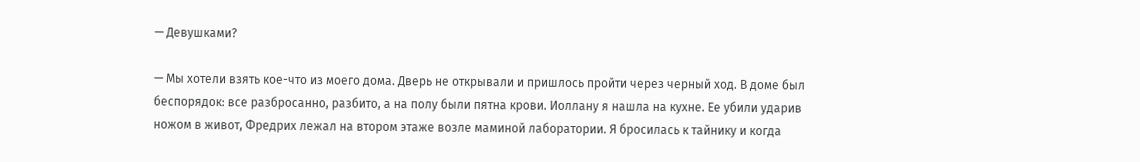— Девушками?

— Мы хотели взять кое-что из моего дома. Дверь не открывали и пришлось пройти через черный ход. В доме был беспорядок: все разбросанно, разбито, а на полу были пятна крови. Иоллану я нашла на кухне. Ее убили ударив ножом в живот, Фредрих лежал на втором этаже возле маминой лаборатории. Я бросилась к тайнику и когда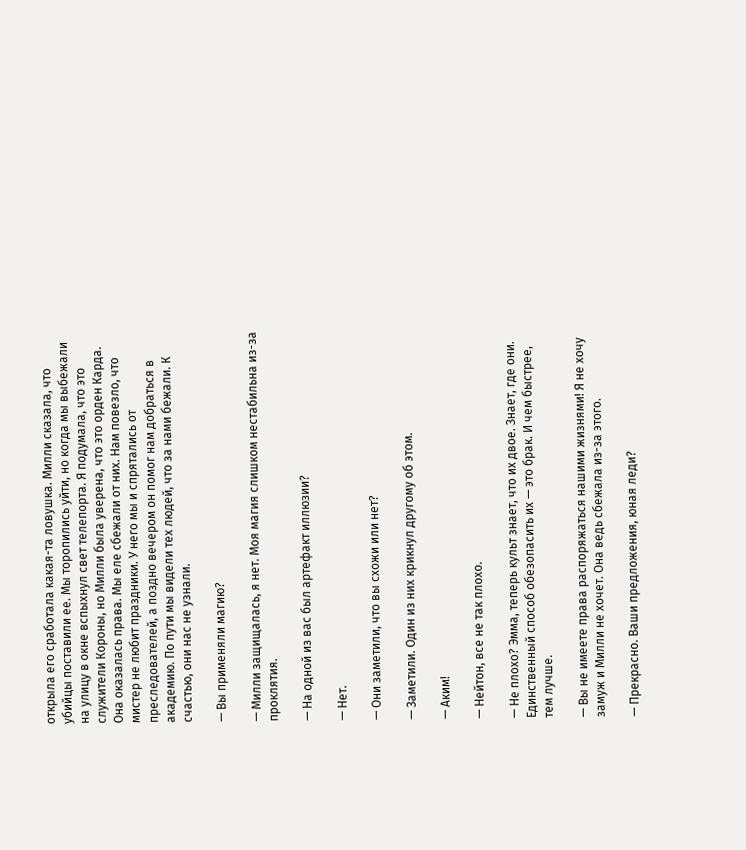открыла его сработала какая-та ловушка. Милли сказала, что убийцы поставили ее. Мы торопились уйти, но когда мы выбежали на улицу в окне вспыхнул свет телепорта. Я подумала, что это служители Короны, но Милли была уверена, что это орден Карда. Она оказалась права. Мы еле сбежали от них. Нам повезло, что мистер не любит праздники. У него мы и спрятались от преследователей, а поздно вечером он помог нам добраться в академию. По пути мы видели тех людей, что за нами бежали. К счастью, они нас не узнали.

— Вы применяли магию?

— Милли защищалась, я нет. Моя магия слишком нестабильна из-за проклятия.

— На одной из вас был артефакт иллюзии?

— Нет.

— Они заметили, что вы схожи или нет?

— Заметили. Один из них крикнул другому об этом.

— Аким!

— Нейтон, все не так плохо.

— Не плохо? Эмма, теперь культ знает, что их двое. Знает, где они. Единственный способ обезопасить их — это брак. И чем быстрее, тем лучше.

— Вы не имеете права распоряжаться нашими жизнями! Я не хочу замуж и Милли не хочет. Она ведь сбежала из-за этого.

— Прекрасно. Ваши предложения, юная леди?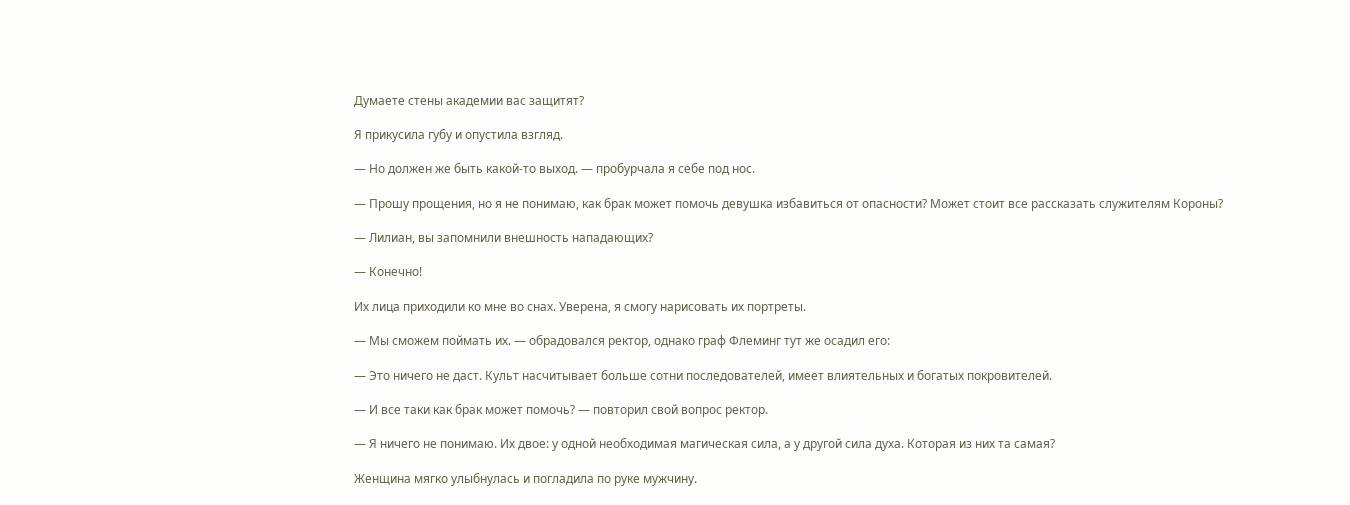Думаете стены академии вас защитят?

Я прикусила губу и опустила взгляд.

— Но должен же быть какой-то выход. — пробурчала я себе под нос.

— Прошу прощения, но я не понимаю, как брак может помочь девушка избавиться от опасности? Может стоит все рассказать служителям Короны?

— Лилиан, вы запомнили внешность нападающих?

— Конечно!

Их лица приходили ко мне во снах. Уверена, я смогу нарисовать их портреты.

— Мы сможем поймать их. — обрадовался ректор, однако граф Флеминг тут же осадил его:

— Это ничего не даст. Культ насчитывает больше сотни последователей, имеет влиятельных и богатых покровителей.

— И все таки как брак может помочь? — повторил свой вопрос ректор.

— Я ничего не понимаю. Их двое: у одной необходимая магическая сила, а у другой сила духа. Которая из них та самая?

Женщина мягко улыбнулась и погладила по руке мужчину.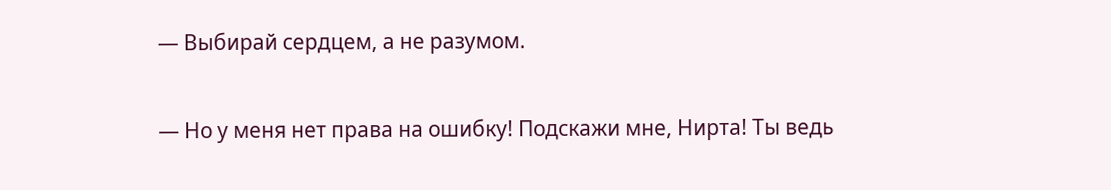— Выбирай сердцем, а не разумом.

— Но у меня нет права на ошибку! Подскажи мне, Нирта! Ты ведь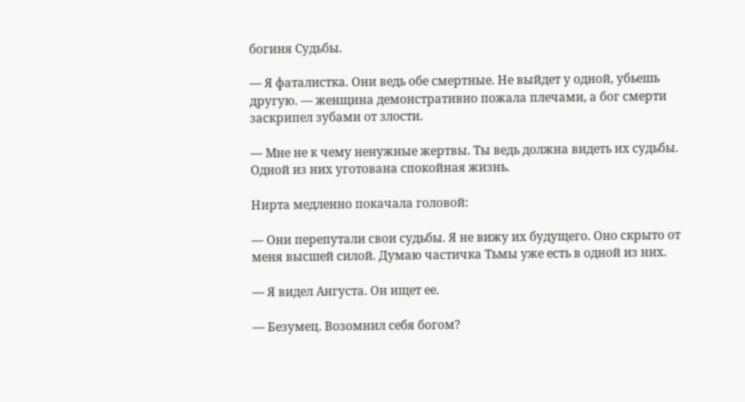богиня Судьбы.

— Я фаталистка. Они ведь обе смертные. Не выйдет у одной, убьешь другую. — женщина демонстративно пожала плечами, а бог смерти заскрипел зубами от злости.

— Мне не к чему ненужные жертвы. Ты ведь должна видеть их судьбы. Одной из них уготована спокойная жизнь.

Нирта медленно покачала головой:

— Они перепутали свои судьбы. Я не вижу их будущего. Оно скрыто от меня высшей силой. Думаю частичка Тьмы уже есть в одной из них.

— Я видел Ангуста. Он ищет ее.

— Безумец. Возомнил себя богом?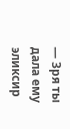— Зря ты дала ему эликсир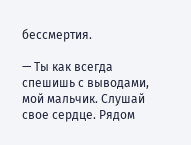бессмертия.

— Ты как всегда спешишь с выводами, мой мальчик. Слушай свое сердце. Рядом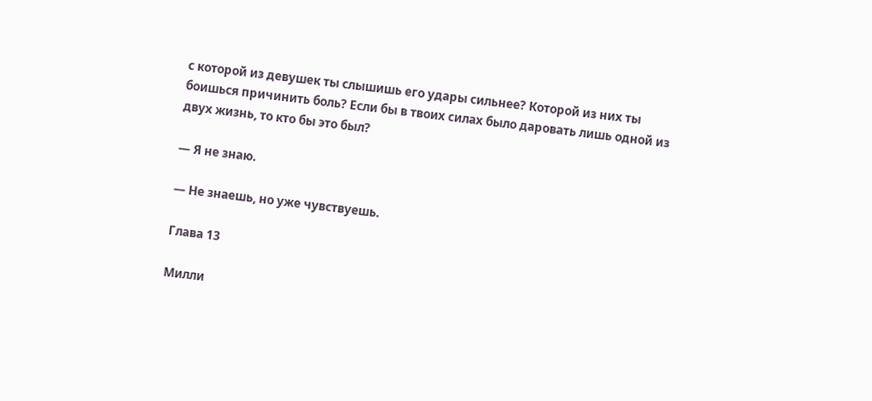с которой из девушек ты слышишь его удары сильнее? Которой из них ты боишься причинить боль? Если бы в твоих силах было даровать лишь одной из двух жизнь, то кто бы это был?

— Я не знаю.

— Не знаешь, но уже чувствуешь.

Глава 13

Милли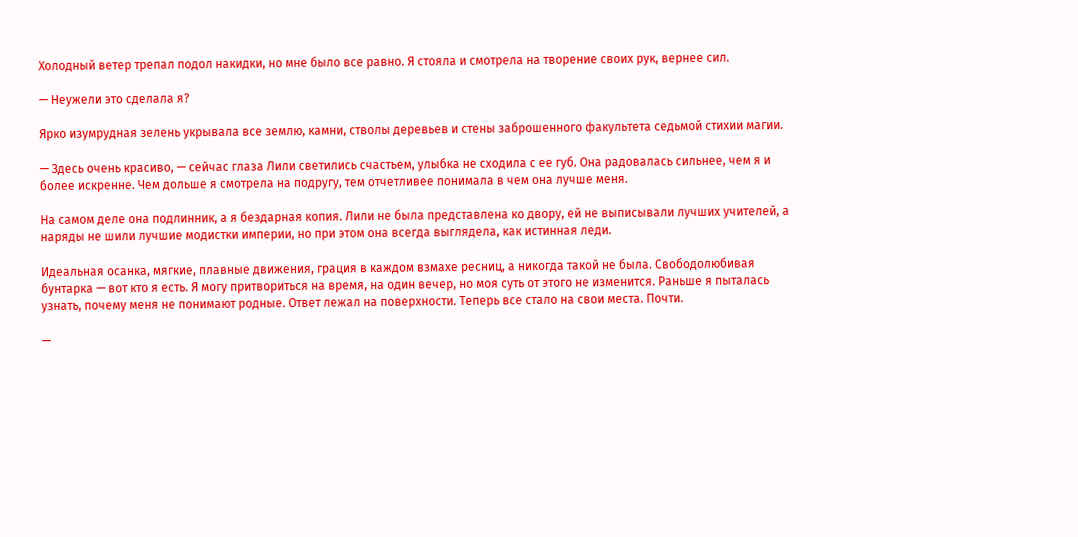Холодный ветер трепал подол накидки, но мне было все равно. Я стояла и смотрела на творение своих рук, вернее сил.

— Неужели это сделала я?

Ярко изумрудная зелень укрывала все землю, камни, стволы деревьев и стены заброшенного факультета седьмой стихии магии.

— Здесь очень красиво, — сейчас глаза Лили светились счастьем, улыбка не сходила с ее губ. Она радовалась сильнее, чем я и более искренне. Чем дольше я смотрела на подругу, тем отчетливее понимала в чем она лучше меня.

На самом деле она подлинник, а я бездарная копия. Лили не была представлена ко двору, ей не выписывали лучших учителей, а наряды не шили лучшие модистки империи, но при этом она всегда выглядела, как истинная леди.

Идеальная осанка, мягкие, плавные движения, грация в каждом взмахе ресниц, а никогда такой не была. Свободолюбивая бунтарка — вот кто я есть. Я могу притвориться на время, на один вечер, но моя суть от этого не изменится. Раньше я пыталась узнать, почему меня не понимают родные. Ответ лежал на поверхности. Теперь все стало на свои места. Почти.

—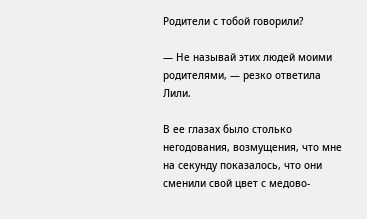Родители с тобой говорили?

— Не называй этих людей моими родителями, — резко ответила Лили.

В ее глазах было столько негодования, возмущения, что мне на секунду показалось, что они сменили свой цвет с медово-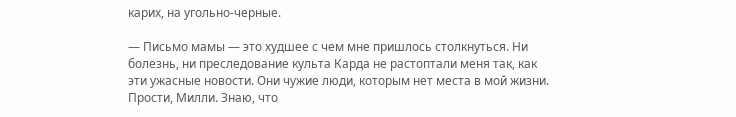карих, на угольно-черные.

— Письмо мамы — это худшее с чем мне пришлось столкнуться. Ни болезнь, ни преследование культа Карда не растоптали меня так, как эти ужасные новости. Они чужие люди, которым нет места в мой жизни. Прости, Милли. Знаю, что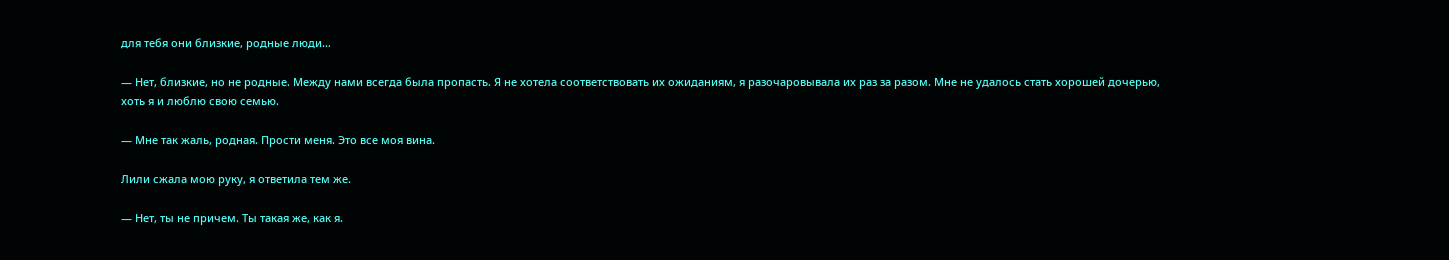для тебя они близкие, родные люди…

— Нет, близкие, но не родные. Между нами всегда была пропасть. Я не хотела соответствовать их ожиданиям, я разочаровывала их раз за разом. Мне не удалось стать хорошей дочерью, хоть я и люблю свою семью.

— Мне так жаль, родная. Прости меня. Это все моя вина.

Лили сжала мою руку, я ответила тем же.

— Нет, ты не причем. Ты такая же, как я.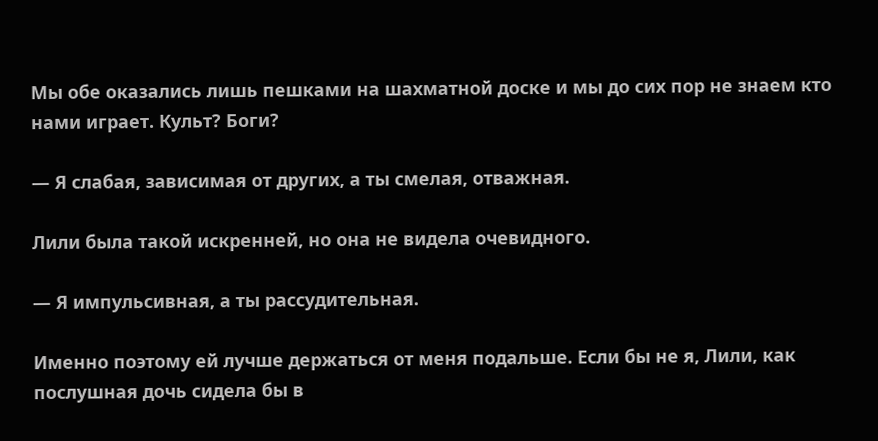Мы обе оказались лишь пешками на шахматной доске и мы до сих пор не знаем кто нами играет. Культ? Боги?

— Я слабая, зависимая от других, а ты смелая, отважная.

Лили была такой искренней, но она не видела очевидного.

— Я импульсивная, а ты рассудительная.

Именно поэтому ей лучше держаться от меня подальше. Если бы не я, Лили, как послушная дочь сидела бы в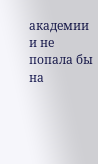академии и не попала бы на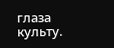глаза культу.